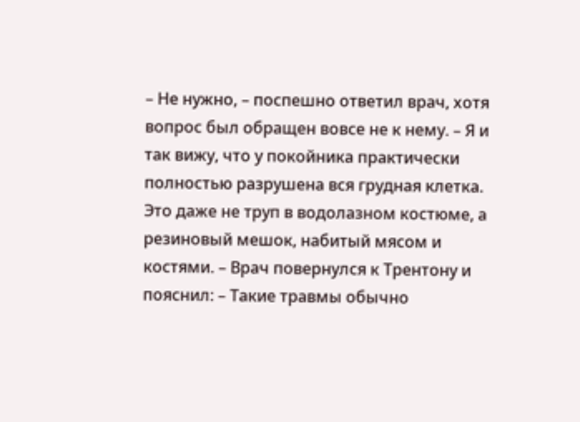– Не нужно, – поспешно ответил врач, хотя вопрос был обращен вовсе не к нему. – Я и так вижу, что у покойника практически полностью разрушена вся грудная клетка. Это даже не труп в водолазном костюме, а резиновый мешок, набитый мясом и костями. – Врач повернулся к Трентону и пояснил: – Такие травмы обычно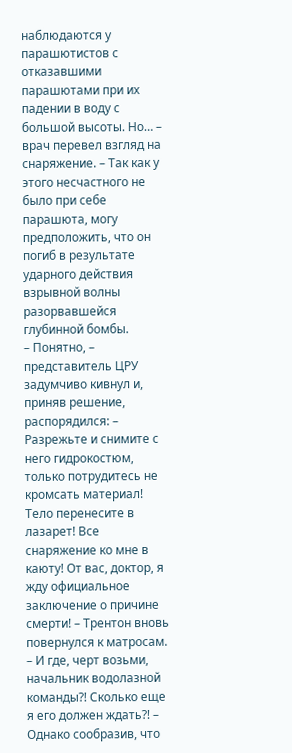наблюдаются у парашютистов с отказавшими парашютами при их падении в воду с большой высоты. Но… – врач перевел взгляд на снаряжение. – Так как у этого несчастного не было при себе парашюта, могу предположить, что он погиб в результате ударного действия взрывной волны разорвавшейся глубинной бомбы.
– Понятно, – представитель ЦРУ задумчиво кивнул и, приняв решение, распорядился: – Разрежьте и снимите с него гидрокостюм, только потрудитесь не кромсать материал! Тело перенесите в лазарет! Все снаряжение ко мне в каюту! От вас, доктор, я жду официальное заключение о причине смерти! – Трентон вновь повернулся к матросам. – И где, черт возьми, начальник водолазной команды?! Сколько еще я его должен ждать?! – Однако сообразив, что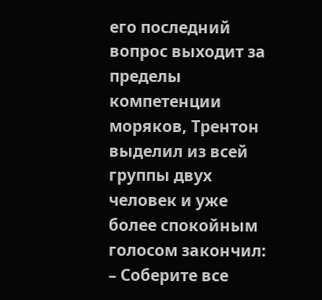его последний вопрос выходит за пределы компетенции моряков, Трентон выделил из всей группы двух человек и уже более спокойным голосом закончил: – Соберите все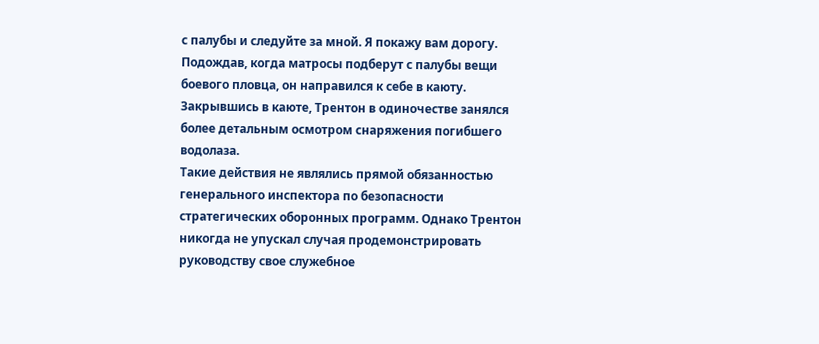с палубы и следуйте за мной. Я покажу вам дорогу.
Подождав, когда матросы подберут с палубы вещи боевого пловца, он направился к себе в каюту. Закрывшись в каюте, Трентон в одиночестве занялся более детальным осмотром снаряжения погибшего водолаза.
Такие действия не являлись прямой обязанностью генерального инспектора по безопасности стратегических оборонных программ. Однако Трентон никогда не упускал случая продемонстрировать руководству свое служебное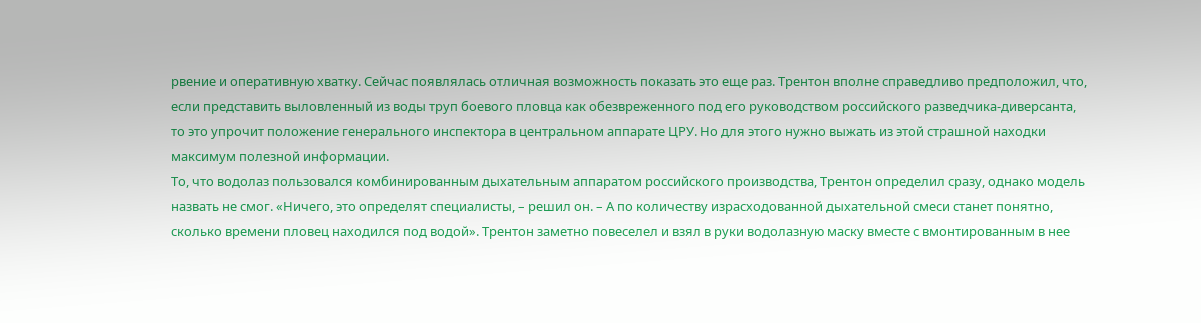рвение и оперативную хватку. Сейчас появлялась отличная возможность показать это еще раз. Трентон вполне справедливо предположил, что, если представить выловленный из воды труп боевого пловца как обезвреженного под его руководством российского разведчика-диверсанта, то это упрочит положение генерального инспектора в центральном аппарате ЦРУ. Но для этого нужно выжать из этой страшной находки максимум полезной информации.
То, что водолаз пользовался комбинированным дыхательным аппаратом российского производства, Трентон определил сразу, однако модель назвать не смог. «Ничего, это определят специалисты, – решил он. – А по количеству израсходованной дыхательной смеси станет понятно, сколько времени пловец находился под водой». Трентон заметно повеселел и взял в руки водолазную маску вместе с вмонтированным в нее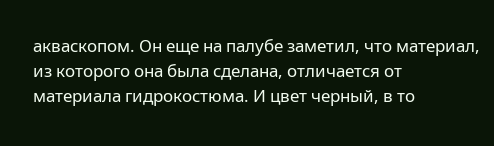акваскопом. Он еще на палубе заметил, что материал, из которого она была сделана, отличается от материала гидрокостюма. И цвет черный, в то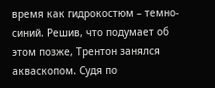время как гидрокостюм – темно-синий. Решив, что подумает об этом позже, Трентон занялся акваскопом. Судя по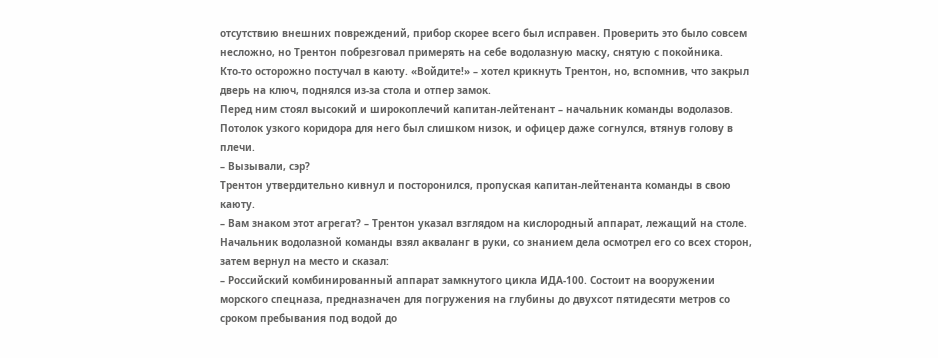отсутствию внешних повреждений, прибор скорее всего был исправен. Проверить это было совсем несложно, но Трентон побрезговал примерять на себе водолазную маску, снятую с покойника.
Кто-то осторожно постучал в каюту. «Войдите!» – хотел крикнуть Трентон, но, вспомнив, что закрыл дверь на ключ, поднялся из-за стола и отпер замок.
Перед ним стоял высокий и широкоплечий капитан-лейтенант – начальник команды водолазов. Потолок узкого коридора для него был слишком низок, и офицер даже согнулся, втянув голову в плечи.
– Вызывали, сэр?
Трентон утвердительно кивнул и посторонился, пропуская капитан-лейтенанта команды в свою каюту.
– Вам знаком этот агрегат? – Трентон указал взглядом на кислородный аппарат, лежащий на столе.
Начальник водолазной команды взял акваланг в руки, со знанием дела осмотрел его со всех сторон, затем вернул на место и сказал:
– Российский комбинированный аппарат замкнутого цикла ИДА-100. Состоит на вооружении морского спецназа, предназначен для погружения на глубины до двухсот пятидесяти метров со сроком пребывания под водой до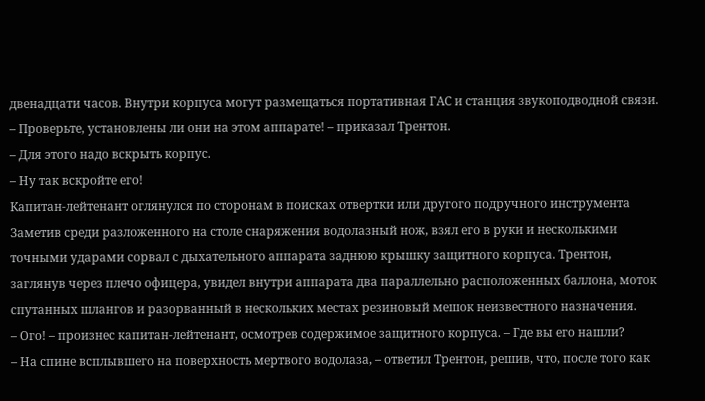двенадцати часов. Внутри корпуса могут размещаться портативная ГАС и станция звукоподводной связи.
– Проверьте, установлены ли они на этом аппарате! – приказал Трентон.
– Для этого надо вскрыть корпус.
– Ну так вскройте его!
Капитан-лейтенант оглянулся по сторонам в поисках отвертки или другого подручного инструмента Заметив среди разложенного на столе снаряжения водолазный нож, взял его в руки и несколькими точными ударами сорвал с дыхательного аппарата заднюю крышку защитного корпуса. Трентон, заглянув через плечо офицера, увидел внутри аппарата два параллельно расположенных баллона, моток спутанных шлангов и разорванный в нескольких местах резиновый мешок неизвестного назначения.
– Ого! – произнес капитан-лейтенант, осмотрев содержимое защитного корпуса. – Где вы его нашли?
– На спине всплывшего на поверхность мертвого водолаза, – ответил Трентон, решив, что, после того как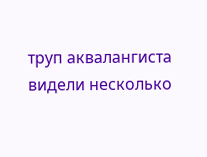труп аквалангиста видели несколько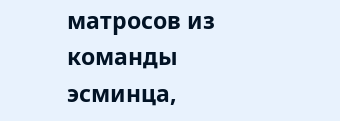матросов из команды эсминца,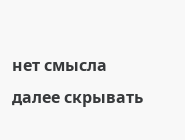нет смысла далее скрывать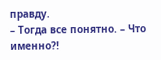правду.
– Тогда все понятно. – Что именно?!